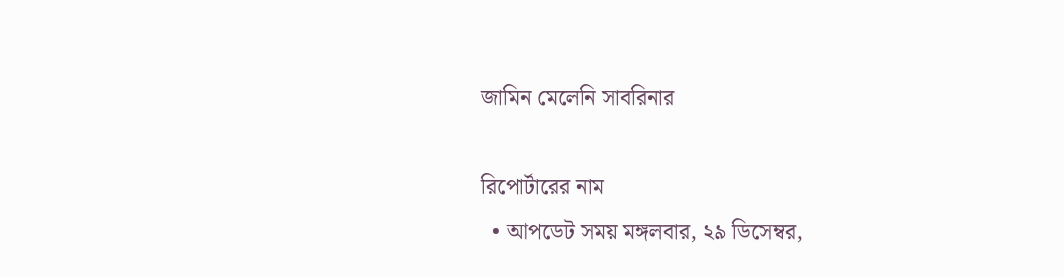জামিন মেলেনি সাবরিনার

রিপোর্টারের নাম
  • আপডেট সময় মঙ্গলবার, ২৯ ডিসেম্বর,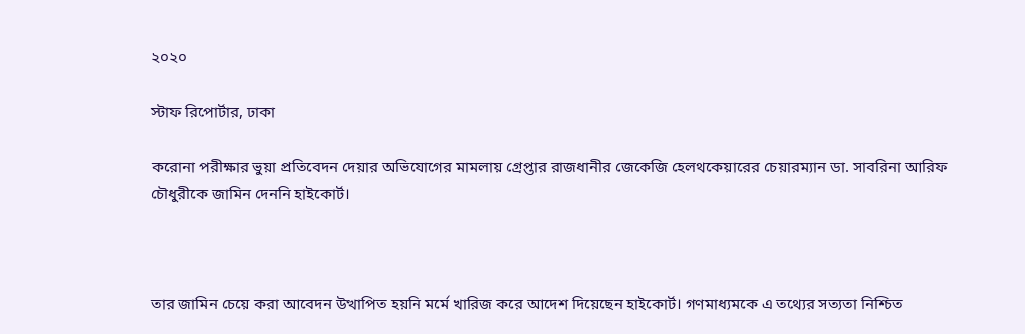২০২০

স্টাফ রিপোর্টার, ঢাকা

করোনা পরীক্ষার ভুয়া প্রতিবেদন দেয়ার অভিযোগের মামলায় গ্রেপ্তার রাজধানীর জেকেজি হেলথকেয়ারের চেয়ারম্যান ডা. সাবরিনা আরিফ চৌধুরীকে জামিন দেননি হাইকোর্ট।



তার জামিন চেয়ে করা আবেদন উত্থাপিত হয়নি মর্মে খারিজ করে আদেশ দিয়েছেন হাইকোর্ট। গণমাধ্যমকে এ তথ্যের সত্যতা নিশ্চিত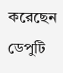করেছেন ডেপুটি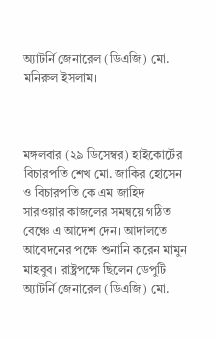অ্যাটর্নি জেনারেল (ডিএজি) মো. মনিরুল ইসলাম।



মঙ্গলবার (২৯ ডিসেম্বর) হাইকোর্টের বিচারপতি শেখ মো. জাকির হোসেন ও বিচারপতি কে এম জাহিদ সারওয়ার কাজলের সমন্বয়ে গঠিত বেঞ্চে এ আদেশ দেন। আদালতে আবেদনের পক্ষে শুনানি করেন মামুন মাহবুব। রাষ্ট্রপক্ষে ছিলেন ডেপুটি অ্যাটর্নি জেনারেল (ডিএজি) মো.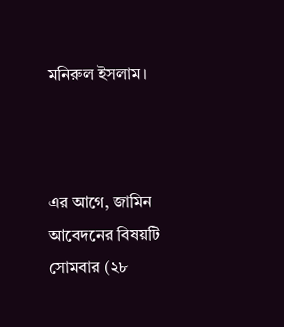মনিরুল ইসলাম।



এর আগে, জামিন আবেদনের বিষয়টি সোমবার (২৮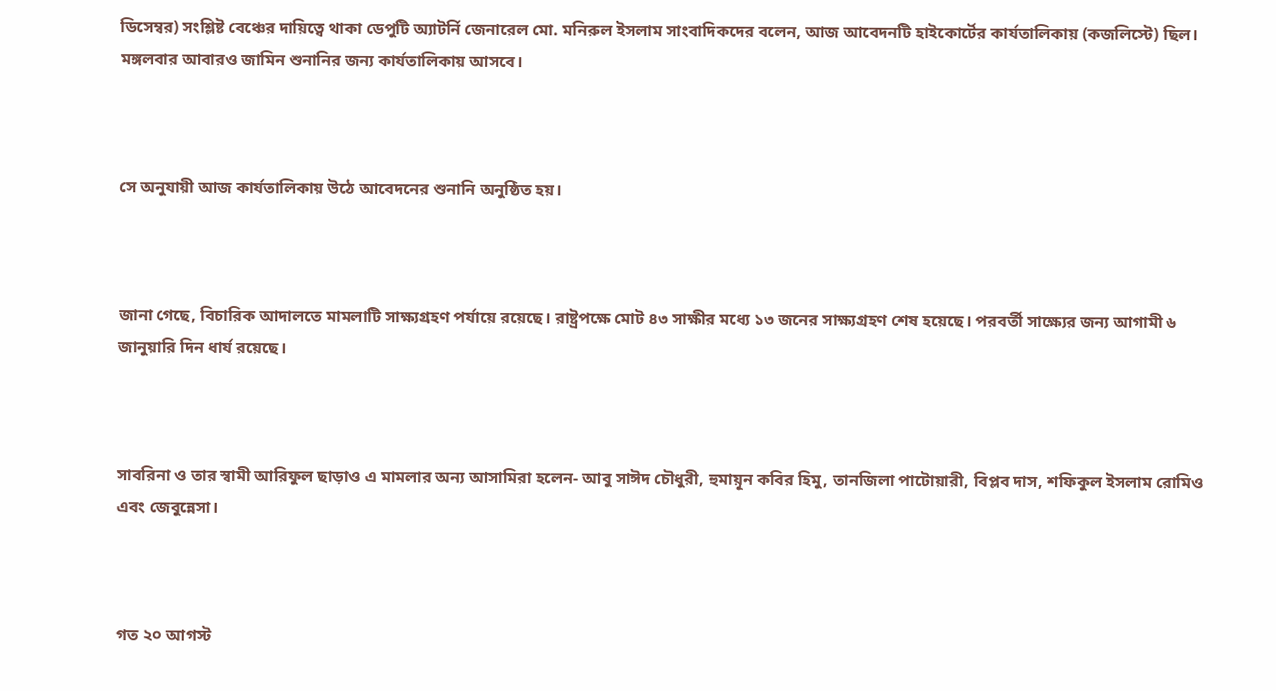ডিসেম্বর) সংশ্লিষ্ট বেঞ্চের দায়িত্বে থাকা ডেপুটি অ্যাটর্নি জেনারেল মো. মনিরুল ইসলাম সাংবাদিকদের বলেন, আজ আবেদনটি হাইকোর্টের কার্যতালিকায় (কজলিস্টে) ছিল। মঙ্গলবার আবারও জামিন শুনানির জন্য কার্যতালিকায় আসবে।



সে অনুযায়ী আজ কার্যতালিকায় উঠে আবেদনের শুনানি অনুষ্ঠিত হয়।



জানা গেছে, বিচারিক আদালতে মামলাটি সাক্ষ্যগ্রহণ পর্যায়ে রয়েছে। রাষ্ট্রপক্ষে মোট ৪৩ সাক্ষীর মধ্যে ১৩ জনের সাক্ষ্যগ্রহণ শেষ হয়েছে। পরবর্তী সাক্ষ্যের জন্য আগামী ৬ জানুয়ারি দিন ধার্য রয়েছে।



সাবরিনা ও তার স্বামী আরিফুল ছাড়াও এ মামলার অন্য আসামিরা হলেন- আবু সাঈদ চৌধুরী, হুমায়ূন কবির হিমু, তানজিলা পাটোয়ারী, বিপ্লব দাস, শফিকুল ইসলাম রোমিও এবং জেবুন্নেসা।



গত ২০ আগস্ট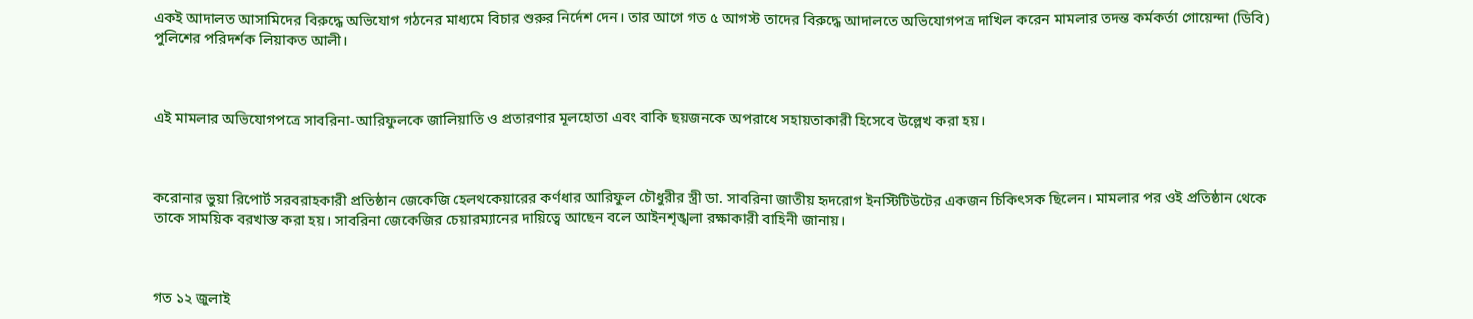একই আদালত আসামিদের বিরুদ্ধে অভিযোগ গঠনের মাধ্যমে বিচার শুরুর নির্দেশ দেন। তার আগে গত ৫ আগস্ট তাদের বিরুদ্ধে আদালতে অভিযোগপত্র দাখিল করেন মামলার তদন্ত কর্মকর্তা গোয়েন্দা (ডিবি) পুলিশের পরিদর্শক লিয়াকত আলী।



এই মামলার অভিযোগপত্রে সাবরিনা-আরিফুলকে জালিয়াতি ও প্রতারণার মূলহোতা এবং বাকি ছয়জনকে অপরাধে সহায়তাকারী হিসেবে উল্লেখ করা হয়।



করোনার ভুয়া রিপোর্ট সরবরাহকারী প্রতিষ্ঠান জেকেজি হেলথকেয়ারের কর্ণধার আরিফুল চৌধুরীর স্ত্রী ডা. সাবরিনা জাতীয় হৃদরোগ ইনস্টিটিউটের একজন চিকিৎসক ছিলেন। মামলার পর ওই প্রতিষ্ঠান থেকে তাকে সাময়িক বরখাস্ত করা হয়। সাবরিনা জেকেজির চেয়ারম্যানের দায়িত্বে আছেন বলে আইনশৃঙ্খলা রক্ষাকারী বাহিনী জানায়।



গত ১২ জুলাই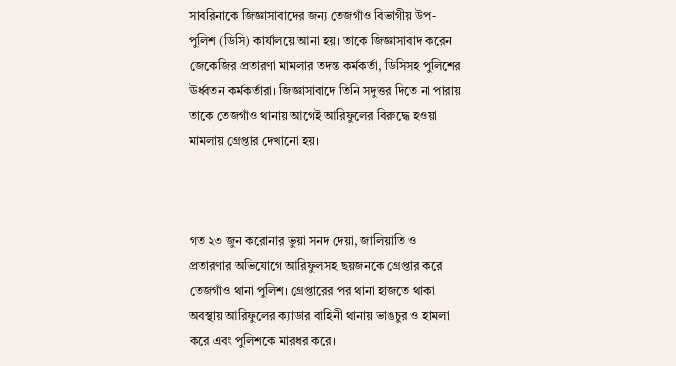সাবরিনাকে জিজ্ঞাসাবাদের জন্য তেজগাঁও বিভাগীয় উপ-পুলিশ (ডিসি) কার্যালয়ে আনা হয়। তাকে জিজ্ঞাসাবাদ করেন জেকেজির প্রতারণা মামলার তদন্ত কর্মকর্তা, ডিসিসহ পুলিশের ঊর্ধ্বতন কর্মকর্তারা। জিজ্ঞাসাবাদে তিনি সদুত্তর দিতে না পারায় তাকে তেজগাঁও থানায় আগেই আরিফুলের বিরুদ্ধে হওয়া মামলায় গ্রেপ্তার দেখানো হয়।



গত ২৩ জুন করোনার ভুয়া সনদ দেয়া, জালিয়াতি ও প্রতারণার অভিযোগে আরিফুলসহ ছয়জনকে গ্রেপ্তার করে তেজগাঁও থানা পুলিশ। গ্রেপ্তারের পর থানা হাজতে থাকা অবস্থায় আরিফুলের ক্যাডার বাহিনী থানায় ভাঙচুর ও হামলা করে এবং পুলিশকে মারধর করে।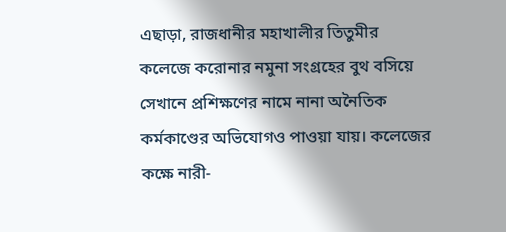এছাড়া, রাজধানীর মহাখালীর তিতুমীর কলেজে করোনার নমুনা সংগ্রহের বুথ বসিয়ে সেখানে প্রশিক্ষণের নামে নানা অনৈতিক কর্মকাণ্ডের অভিযোগও পাওয়া যায়। কলেজের কক্ষে নারী-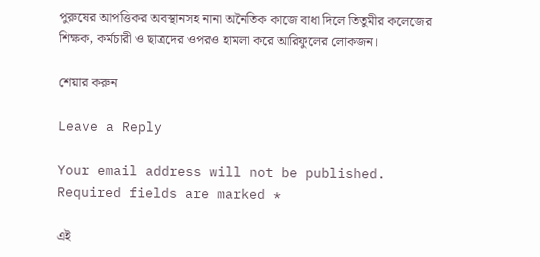পুরুষের আপত্তিকর অবস্থানসহ নানা অনৈতিক কাজে বাধা দিলে তিতুমীর কলেজের শিক্ষক, কর্মচারী ও ছাত্রদের ওপরও হামলা করে আরিফুলের লোকজন।

শেয়ার করুন

Leave a Reply

Your email address will not be published. Required fields are marked *

এই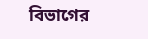বিভাগের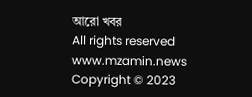আরো খবর
All rights reserved www.mzamin.news Copyright © 2023